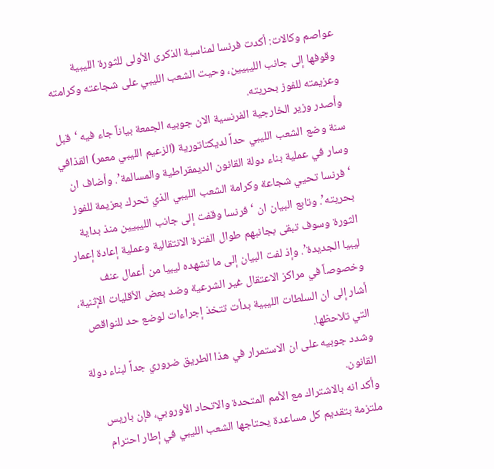عواصم وكالات: أكدت فرنسا لمناسبة الذكرى الأولى للثورة الليبية وقوفها إلى جانب الليبيين، وحيت الشعب الليبي على شجاعته وكرامته وعزيمته للفوز بحريته.
وأصدر وزير الخارجية الفرنسية الان جوبيه الجمعة بياناً جاء فيه ‘قبل سنة وضع الشعب الليبي حداً لديكتاتورية (الزعيم الليبي معمر) القذافي وسار في عملية بناء دولة القانون الديمقراطية والمسالمة’. وأضاف ان ‘فرنسا تحيي شجاعة وكرامة الشعب الليبي الذي تحرك بعزيمة للفوز بحريته’. وتابع البيان ان ‘فرنسا وقفت إلى جانب الليبيين منذ بداية الثورة وسوف تبقى بجانبهم طوال الفترة الانتقالية وعملية إعادة إعمار ليبيا الجديدة’. وإذ لفت البيان إلى ما تشهده ليبيا من أعمال عنف وخصوصاً في مراكز الاعتقال غير الشرعية وضد بعض الأقليات الإثنية، أشار إلى ان السلطات الليبية بدأت تتخذ إجراءات لوضع حد للنواقص التي تلاحظها.
وشدد جوبيه على ان الاستمرار في هذا الطريق ضروري جداً لبناء دولة القانون.
وأكد انه بالاشتراك مع الأمم المتحدة والاتحاد الأوروبي، فإن باريس ملتزمة بتقديم كل مساعدة يحتاجها الشعب الليبي في إطار احترام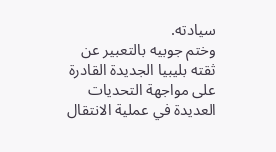سيادته.
وختم جوبيه بالتعبير عن ثقته بليبيا الجديدة القادرة على مواجهة التحديات العديدة في عملية الانتقال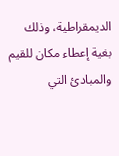الديمقراطية، وذلك بغية إعطاء مكان للقيم والمبادئ التي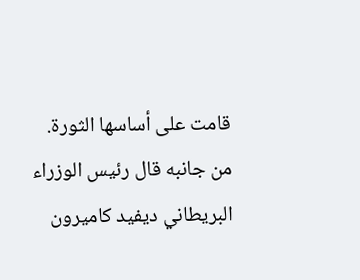قامت على أساسها الثورة.
من جانبه قال رئيس الوزراء البريطاني ديفيد كاميرون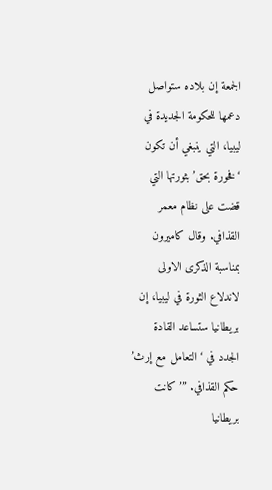الجمعة إن بلاده ستواصل دعمها للحكومة الجديدة في ليبيا، التي ينبغي أن تكون ‘فخورة بحق’ بثورتها التي قضت على نظام معمر القذافي. وقال كاميرون بمناسبة الذكرى الاولى لاندلاع الثورة في ليبيا، إن بريطانيا ستساعد القادة الجدد في ‘التعامل مع إرث’ حكم القذافي. ”’ كانت بريطانيا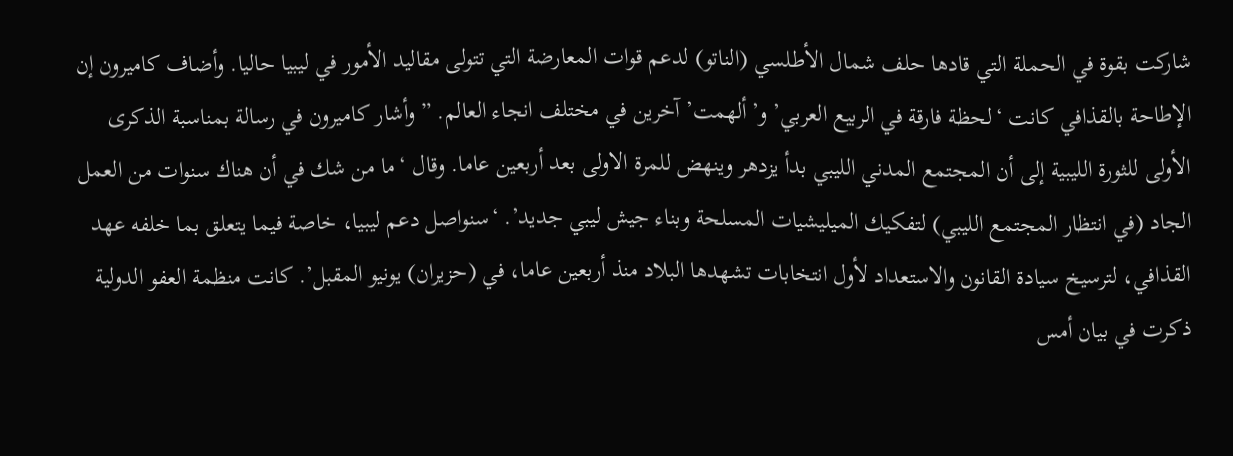شاركت بقوة في الحملة التي قادها حلف شمال الأطلسي (الناتو) لدعم قوات المعارضة التي تتولى مقاليد الأمور في ليبيا حاليا. وأضاف كاميرون إن الإطاحة بالقذافي كانت ‘لحظة فارقة في الربيع العربي’ و’ألهمت’ آخرين في مختلف انجاء العالم. ” وأشار كاميرون في رسالة بمناسبة الذكرى الأولى للثورة الليبية إلى أن المجتمع المدني الليبي بدأ يزدهر وينهض للمرة الاولى بعد أربعين عاما. وقال ‘ما من شك في أن هناك سنوات من العمل الجاد (في انتظار المجتمع الليبي) لتفكيك الميليشيات المسلحة وبناء جيش ليبي جديد’. ‘سنواصل دعم ليبيا، خاصة فيما يتعلق بما خلفه عهد القذافي، لترسيخ سيادة القانون والاستعداد لأول انتخابات تشهدها البلاد منذ أربعين عاما، في (حزيران) يونيو المقبل’. كانت منظمة العفو الدولية ذكرت في بيان أمس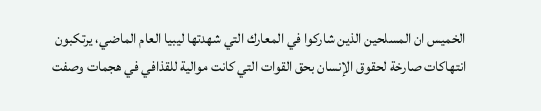الخميس ان المسلحين الذين شاركوا في المعارك التي شهدتها ليبيا العام الماضي، يرتكبون انتهاكات صارخة لحقوق الإنسان بحق القوات التي كانت موالية للقذافي في هجمات وصفت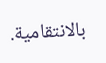بالانتقامية.